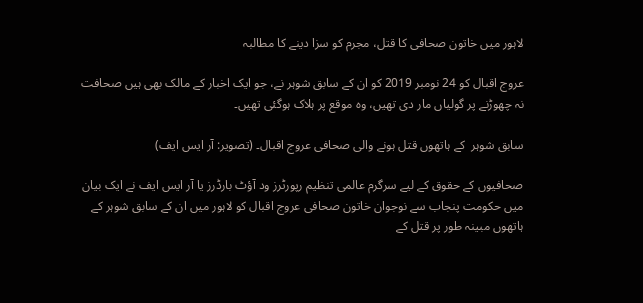لاہور میں خاتون صحافی کا قتل، مجرم کو سزا دینے کا مطالبہ

عروج اقبال کو 24 نومبر 2019 کو ان کے سابق شوہر نے، جو ایک اخبار کے مالک بھی ہیں صحافت نہ چھوڑنے پر گولیاں مار دی تھیں، وہ موقع پر ہلاک ہوگئی تھیں۔

سابق شوہر  کے ہاتھوں قتل ہونے والی صحافی عروج اقبال۔ (تصویر: آر ایس ایف)

صحافیوں کے حقوق کے لیے سرگرم عالمی تنظیم رپورٹرز ود آؤٹ بارڈرز یا آر ایس ایف نے ایک بیان میں حکومت پنجاب سے نوجوان خاتون صحافی عروج اقبال کو لاہور میں ان کے سابق شوہر کے ہاتھوں مبینہ طور پر قتل کے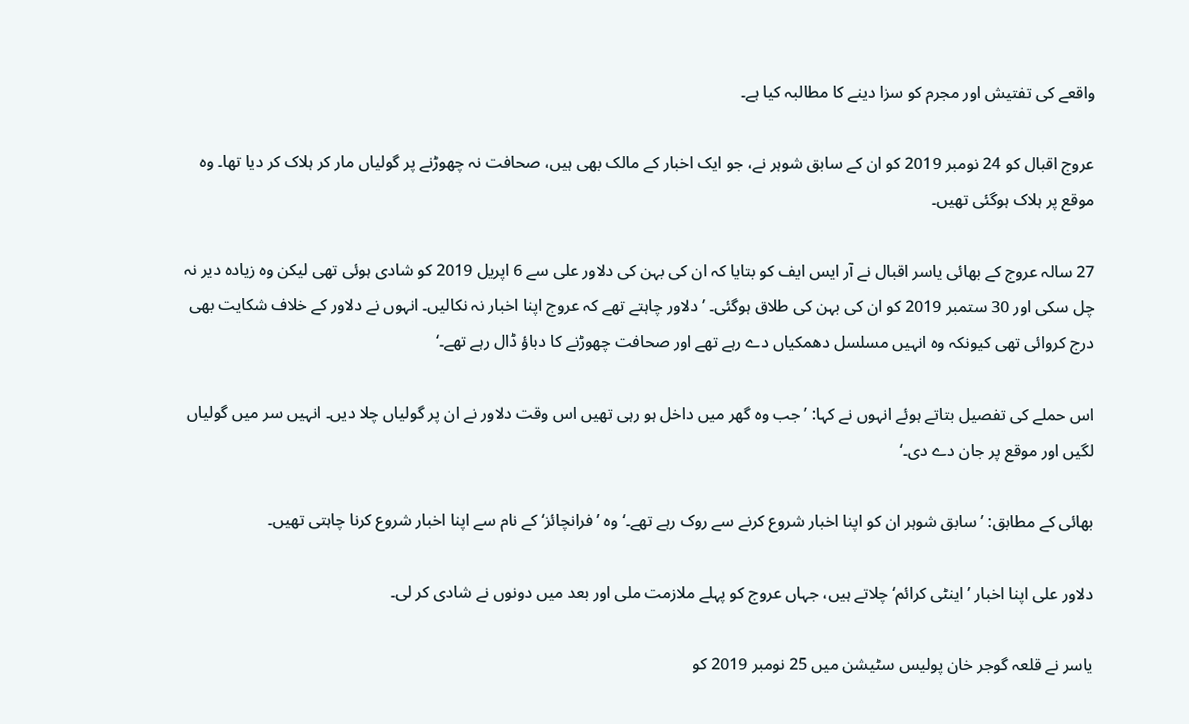واقعے کی تفتیش اور مجرم کو سزا دینے کا مطالبہ کیا ہے۔

عروج اقبال کو 24 نومبر 2019 کو ان کے سابق شوہر نے، جو ایک اخبار کے مالک بھی ہیں، صحافت نہ چھوڑنے پر گولیاں مار کر ہلاک کر دیا تھا۔ وہ موقع پر ہلاک ہوگئی تھیں۔

27 سالہ عروج کے بھائی یاسر اقبال نے آر ایس ایف کو بتایا کہ ان کی بہن کی دلاور علی سے 6 اپریل 2019 کو شادی ہوئی تھی لیکن وہ زیادہ دیر نہ چل سکی اور 30 ستمبر 2019 کو ان کی بہن کی طلاق ہوگئی۔ ’دلاور چاہتے تھے کہ عروج اپنا اخبار نہ نکالیں۔ انہوں نے دلاور کے خلاف شکایت بھی درج کروائی تھی کیونکہ وہ انہیں مسلسل دھمکیاں دے رہے تھے اور صحافت چھوڑنے کا دباؤ ڈال رہے تھے۔‘

اس حملے کی تفصیل بتاتے ہوئے انہوں نے کہا: ’جب وہ گھر میں داخل ہو رہی تھیں اس وقت دلاور نے ان پر گولیاں چلا دیں۔ انہیں سر میں گولیاں لگیں اور موقع پر جان دے دی۔‘

بھائی کے مطابق: ’سابق شوہر ان کو اپنا اخبار شروع کرنے سے روک رہے تھے۔‘ وہ ’فرانچائز‘ کے نام سے اپنا اخبار شروع کرنا چاہتی تھیں۔

دلاور علی اپنا اخبار ’اینٹی کرائم‘ چلاتے ہیں، جہاں عروج کو پہلے ملازمت ملی اور بعد میں دونوں نے شادی کر لی۔

یاسر نے قلعہ گوجر خان پولیس سٹیشن میں 25 نومبر 2019 کو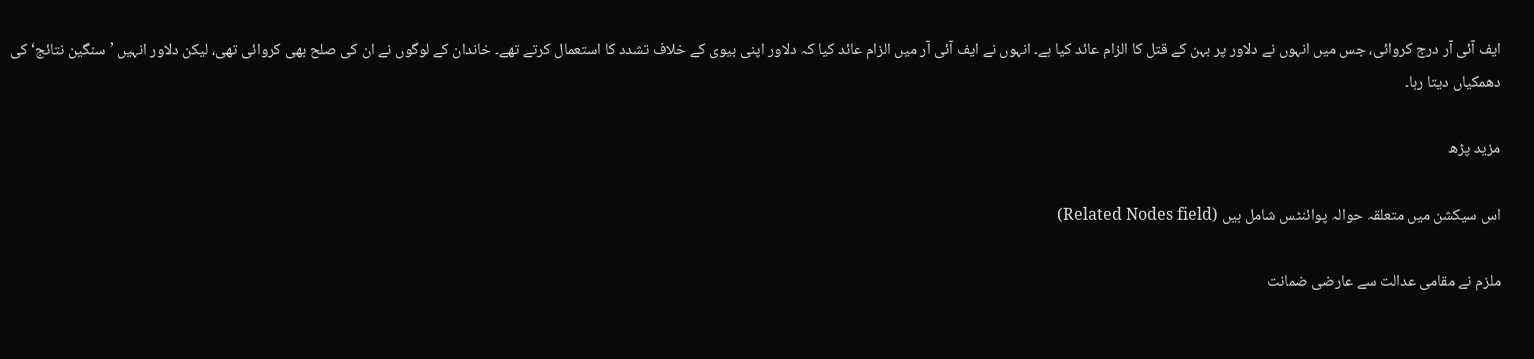ایف آئی آر درج کروائی، جس میں انہوں نے دلاور پر بہن کے قتل کا الزام عائد کیا ہے۔ انہوں نے ایف آئی آر میں الزام عائد کیا کہ دلاور اپنی بیوی کے خلاف تشدد کا استعمال کرتے تھے۔ خاندان کے لوگوں نے ان کی صلح بھی کروائی تھی، لیکن دلاور انہیں ’سنگین نتائج‘ کی دھمکیاں دیتا رہا۔

مزید پڑھ

اس سیکشن میں متعلقہ حوالہ پوائنٹس شامل ہیں (Related Nodes field)

ملزم نے مقامی عدالت سے عارضی ضمانت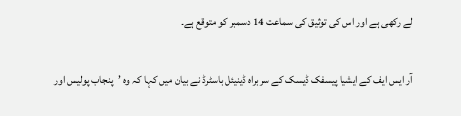لے رکھی ہے اور اس کی توثیق کی سماعت 14 دسمبر کو متوقع ہے۔

آر ایس ایف کے ایشیا پیسفک ڈیسک کے سربراہ ڈینیئل باسٹرڈ نے بیان میں کہا کہ وہ ’پنجاب پولیس اور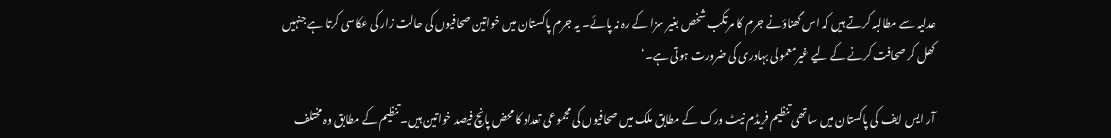عدلیہ سے مطالبہ کرتے ہیں کہ اس گھناؤنے جرم کا مرتکب شخص بغیر سزا کے رہ نہ پائے۔ یہ جرم پاکستان میں خواتین صحافیوں کی حالت زار کی عکاسی کرتا ہے جنہیں کھل کر صحافت کرنے کے لیے غیرمعمولی بہادری کی ضرورت ہوتی ہے۔‘

آر ایس ایف کی پاکستان میں ساتھی تنظیم فریڈم نیٹ ورک کے مطابق ملک میں صحافیوں کی مجموعی تعداد کا محض پانچ فیصد خواتین ہیں۔ تنظیم کے مطابق وہ مختلف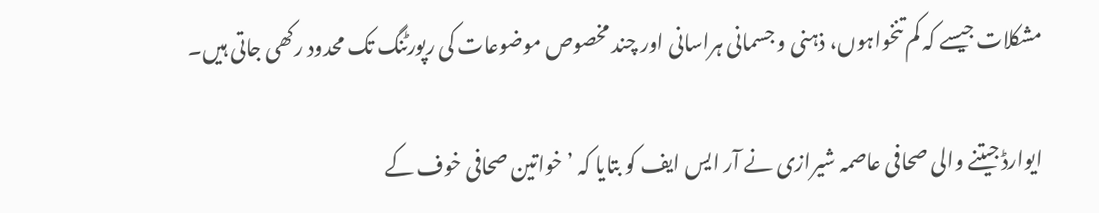مشکلات جیسے کہ کم تنخواہوں، ذہنی و جسمانی ہراسانی اور چند مخصوص موضوعات کی رپورٹنگ تک محدود رکھی جاتی ہیں۔

ایوارڈ جیتنے والی صحافی عاصمہ شیرازی نے آر ایس ایف کو بتایا کہ ’خواتین صحافی خوف کے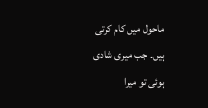ماحول میں کام کرتی ہیں۔ جب میری شادی ہوئی تو میرا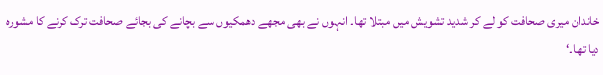خاندان میری صحافت کو لے کر شدید تشویش میں مبتلا تھا۔ انہوں نے بھی مجھے دھمکیوں سے بچانے کی بجائے صحافت ترک کرنے کا مشورہ دیا تھا۔‘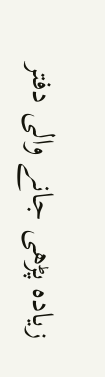زیادہ پڑھی جانے والی دفتر